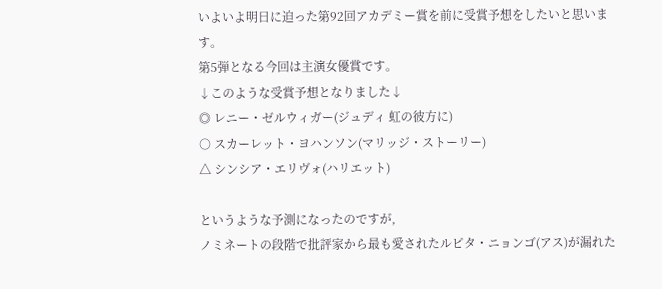いよいよ明日に迫った第92回アカデミー賞を前に受賞予想をしたいと思います。
第5弾となる今回は主演女優賞です。
↓このような受賞予想となりました↓
◎ レニー・ゼルウィガー(ジュディ 虹の彼方に)
○ スカーレット・ヨハンソン(マリッジ・ストーリー)
△ シンシア・エリヴォ(ハリエット)

というような予測になったのですが,
ノミネートの段階で批評家から最も愛されたルピタ・ニョンゴ(アス)が漏れた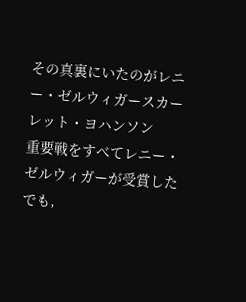その真裏にいたのがレニー・ゼルウィガースカーレット・ヨハンソン
重要戦をすべてレニー・ゼルウィガーが受賞した
でも,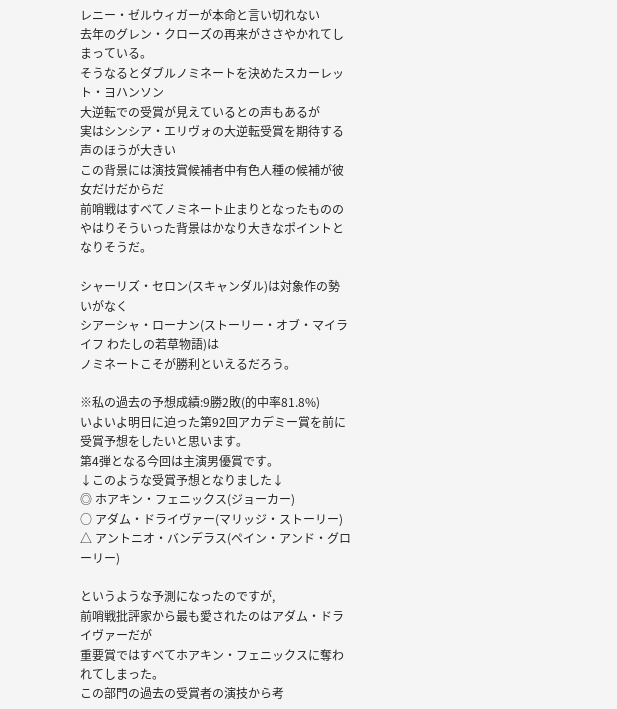レニー・ゼルウィガーが本命と言い切れない
去年のグレン・クローズの再来がささやかれてしまっている。
そうなるとダブルノミネートを決めたスカーレット・ヨハンソン
大逆転での受賞が見えているとの声もあるが
実はシンシア・エリヴォの大逆転受賞を期待する声のほうが大きい
この背景には演技賞候補者中有色人種の候補が彼女だけだからだ
前哨戦はすべてノミネート止まりとなったものの
やはりそういった背景はかなり大きなポイントとなりそうだ。

シャーリズ・セロン(スキャンダル)は対象作の勢いがなく
シアーシャ・ローナン(ストーリー・オブ・マイライフ わたしの若草物語)は
ノミネートこそが勝利といえるだろう。

※私の過去の予想成績:9勝2敗(的中率81.8%)
いよいよ明日に迫った第92回アカデミー賞を前に受賞予想をしたいと思います。
第4弾となる今回は主演男優賞です。
↓このような受賞予想となりました↓
◎ ホアキン・フェニックス(ジョーカー)
○ アダム・ドライヴァー(マリッジ・ストーリー)
△ アントニオ・バンデラス(ペイン・アンド・グローリー)

というような予測になったのですが,
前哨戦批評家から最も愛されたのはアダム・ドライヴァーだが
重要賞ではすべてホアキン・フェニックスに奪われてしまった。
この部門の過去の受賞者の演技から考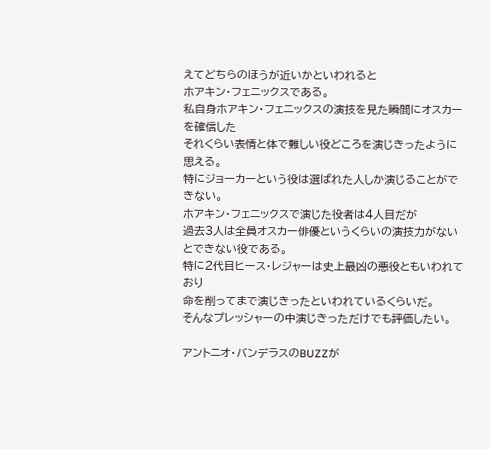えてどちらのほうが近いかといわれると
ホアキン・フェニックスである。
私自身ホアキン・フェニックスの演技を見た瞬間にオスカーを確信した
それくらい表情と体で難しい役どころを演じきったように思える。
特にジョーカーという役は選ばれた人しか演じることができない。
ホアキン・フェニックスで演じた役者は4人目だが
過去3人は全員オスカー俳優というくらいの演技力がないとできない役である。
特に2代目ヒース・レジャーは史上最凶の悪役ともいわれており
命を削ってまで演じきったといわれているくらいだ。
そんなプレッシャーの中演じきっただけでも評価したい。

アントニオ・バンデラスのBUZZが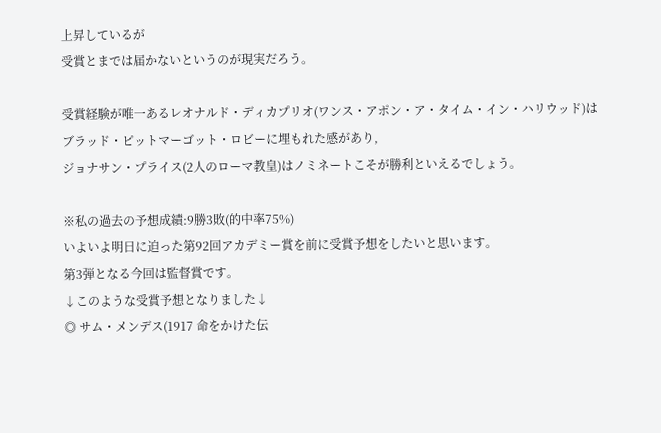上昇しているが
受賞とまでは届かないというのが現実だろう。

受賞経験が唯一あるレオナルド・ディカプリオ(ワンス・アポン・ア・タイム・イン・ハリウッド)は
ブラッド・ピットマーゴット・ロビーに埋もれた感があり,
ジョナサン・プライス(2人のローマ教皇)はノミネートこそが勝利といえるでしょう。

※私の過去の予想成績:9勝3敗(的中率75%)
いよいよ明日に迫った第92回アカデミー賞を前に受賞予想をしたいと思います。
第3弾となる今回は監督賞です。
↓このような受賞予想となりました↓
◎ サム・メンデス(1917 命をかけた伝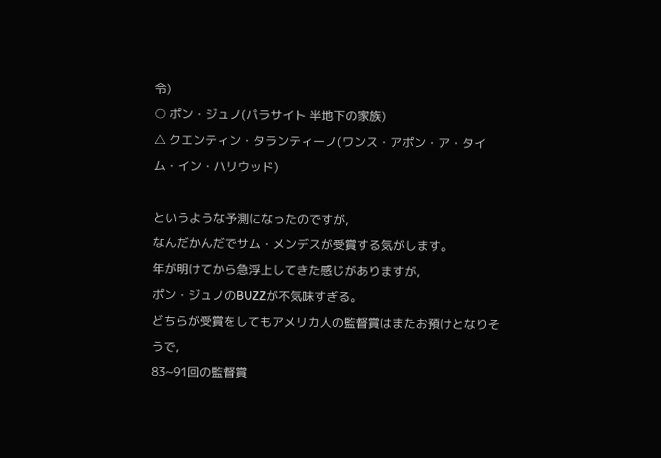令)
○ ポン・ジュノ(パラサイト 半地下の家族)
△ クエンティン・タランティーノ(ワンス・アポン・ア・タイム・イン・ハリウッド)

というような予測になったのですが,
なんだかんだでサム・メンデスが受賞する気がします。
年が明けてから急浮上してきた感じがありますが,
ポン・ジュノのBUZZが不気味すぎる。
どちらが受賞をしてもアメリカ人の監督賞はまたお預けとなりそうで,
83~91回の監督賞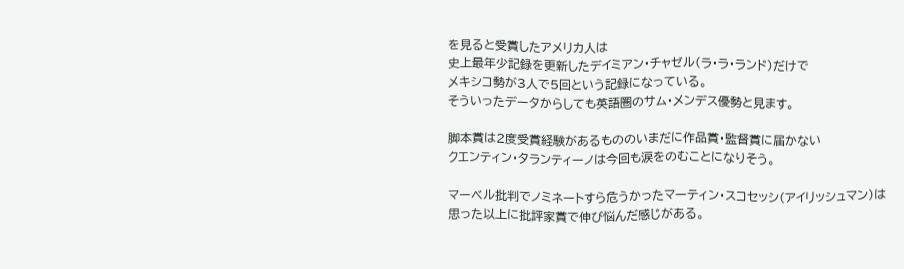を見ると受賞したアメリカ人は
史上最年少記録を更新したデイミアン・チャゼル(ラ・ラ・ランド)だけで
メキシコ勢が3人で5回という記録になっている。
そういったデータからしても英語圏のサム・メンデス優勢と見ます。

脚本賞は2度受賞経験があるもののいまだに作品賞・監督賞に届かない
クエンティン・タランティーノは今回も涙をのむことになりそう。

マーベル批判でノミネートすら危うかったマーティン・スコセッシ(アイリッシュマン)は
思った以上に批評家賞で伸び悩んだ感じがある。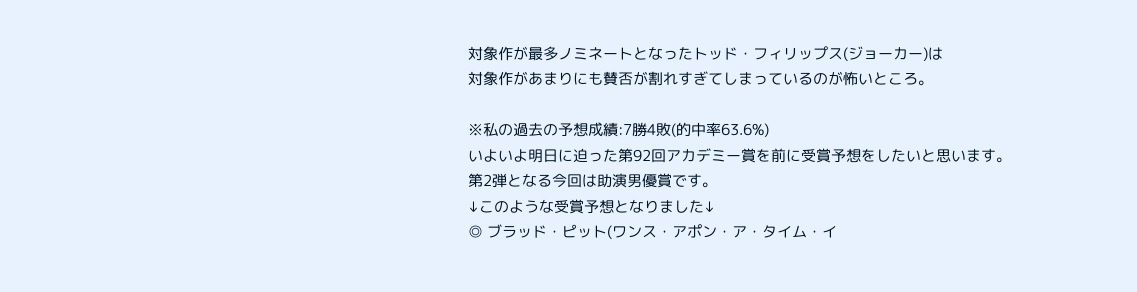対象作が最多ノミネートとなったトッド・フィリップス(ジョーカー)は
対象作があまりにも賛否が割れすぎてしまっているのが怖いところ。

※私の過去の予想成績:7勝4敗(的中率63.6%)
いよいよ明日に迫った第92回アカデミー賞を前に受賞予想をしたいと思います。
第2弾となる今回は助演男優賞です。
↓このような受賞予想となりました↓
◎ ブラッド・ピット(ワンス・アポン・ア・タイム・イ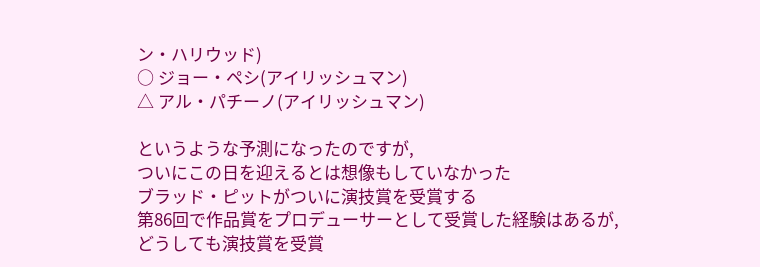ン・ハリウッド)
○ ジョー・ペシ(アイリッシュマン)
△ アル・パチーノ(アイリッシュマン)

というような予測になったのですが,
ついにこの日を迎えるとは想像もしていなかった
ブラッド・ピットがついに演技賞を受賞する
第86回で作品賞をプロデューサーとして受賞した経験はあるが,
どうしても演技賞を受賞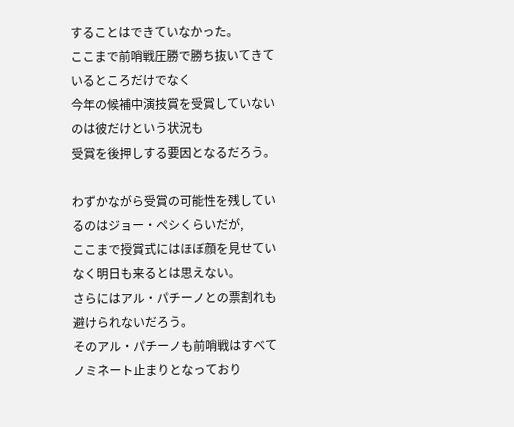することはできていなかった。
ここまで前哨戦圧勝で勝ち抜いてきているところだけでなく
今年の候補中演技賞を受賞していないのは彼だけという状況も
受賞を後押しする要因となるだろう。

わずかながら受賞の可能性を残しているのはジョー・ペシくらいだが,
ここまで授賞式にはほぼ顔を見せていなく明日も来るとは思えない。
さらにはアル・パチーノとの票割れも避けられないだろう。
そのアル・パチーノも前哨戦はすべてノミネート止まりとなっており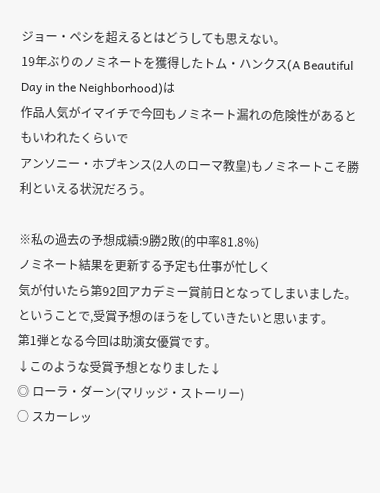ジョー・ペシを超えるとはどうしても思えない。
19年ぶりのノミネートを獲得したトム・ハンクス(A Beautiful Day in the Neighborhood)は
作品人気がイマイチで今回もノミネート漏れの危険性があるともいわれたくらいで
アンソニー・ホプキンス(2人のローマ教皇)もノミネートこそ勝利といえる状況だろう。

※私の過去の予想成績:9勝2敗(的中率81.8%)
ノミネート結果を更新する予定も仕事が忙しく
気が付いたら第92回アカデミー賞前日となってしまいました。
ということで,受賞予想のほうをしていきたいと思います。
第1弾となる今回は助演女優賞です。
↓このような受賞予想となりました↓
◎ ローラ・ダーン(マリッジ・ストーリー)
○ スカーレッ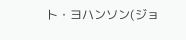ト・ヨハンソン(ジョ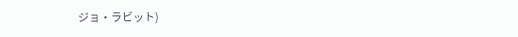ジョ・ラビット)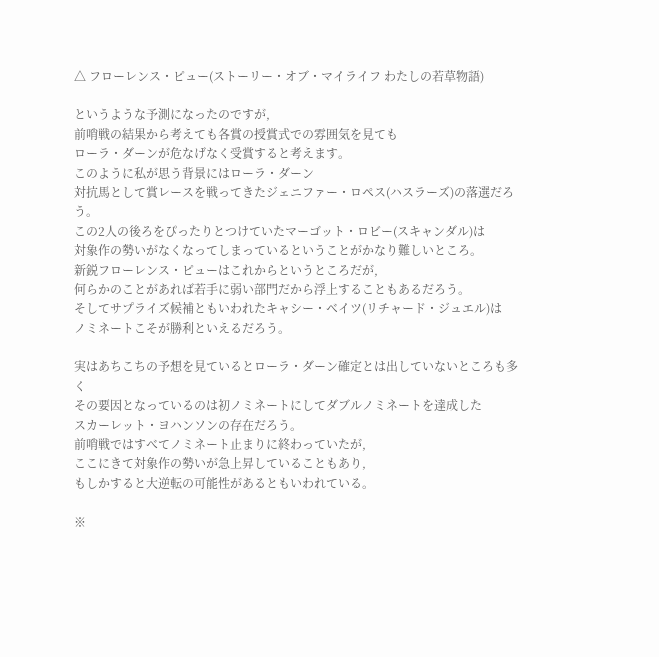△ フローレンス・ピュー(ストーリー・オブ・マイライフ わたしの若草物語)

というような予測になったのですが,
前哨戦の結果から考えても各賞の授賞式での雰囲気を見ても
ローラ・ダーンが危なげなく受賞すると考えます。
このように私が思う背景にはローラ・ダーン
対抗馬として賞レースを戦ってきたジェニファー・ロペス(ハスラーズ)の落選だろう。
この2人の後ろをぴったりとつけていたマーゴット・ロビー(スキャンダル)は
対象作の勢いがなくなってしまっているということがかなり難しいところ。
新鋭フローレンス・ピューはこれからというところだが,
何らかのことがあれば若手に弱い部門だから浮上することもあるだろう。
そしてサプライズ候補ともいわれたキャシー・ベイツ(リチャード・ジュエル)は
ノミネートこそが勝利といえるだろう。

実はあちこちの予想を見ているとローラ・ダーン確定とは出していないところも多く
その要因となっているのは初ノミネートにしてダブルノミネートを達成した
スカーレット・ヨハンソンの存在だろう。
前哨戦ではすべてノミネート止まりに終わっていたが,
ここにきて対象作の勢いが急上昇していることもあり,
もしかすると大逆転の可能性があるともいわれている。

※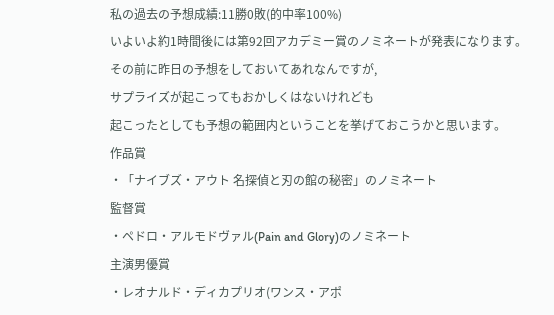私の過去の予想成績:11勝0敗(的中率100%)
いよいよ約1時間後には第92回アカデミー賞のノミネートが発表になります。
その前に昨日の予想をしておいてあれなんですが,
サプライズが起こってもおかしくはないけれども
起こったとしても予想の範囲内ということを挙げておこうかと思います。
作品賞
・「ナイブズ・アウト 名探偵と刃の館の秘密」のノミネート
監督賞
・ペドロ・アルモドヴァル(Pain and Glory)のノミネート
主演男優賞
・レオナルド・ディカプリオ(ワンス・アポ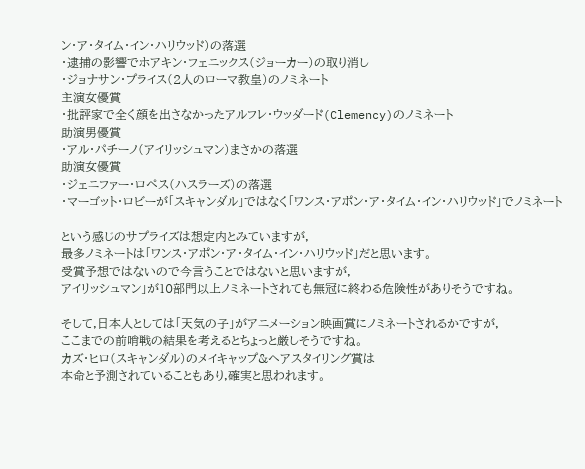ン・ア・タイム・イン・ハリウッド)の落選
・逮捕の影響でホアキン・フェニックス(ジョーカー)の取り消し
・ジョナサン・プライス(2人のローマ教皇)のノミネート
主演女優賞
・批評家で全く顔を出さなかったアルフレ・ウッダード(Clemency)のノミネート
助演男優賞
・アル・パチーノ(アイリッシュマン)まさかの落選
助演女優賞
・ジェニファー・ロペス(ハスラーズ)の落選
・マーゴット・ロビーが「スキャンダル」ではなく「ワンス・アポン・ア・タイム・イン・ハリウッド」でノミネート

という感じのサプライズは想定内とみていますが,
最多ノミネートは「ワンス・アポン・ア・タイム・イン・ハリウッド」だと思います。
受賞予想ではないので今言うことではないと思いますが,
アイリッシュマン」が10部門以上ノミネートされても無冠に終わる危険性がありそうですね。

そして,日本人としては「天気の子」がアニメーション映画賞にノミネートされるかですが,
ここまでの前哨戦の結果を考えるとちょっと厳しそうですね。
カズ・ヒロ(スキャンダル)のメイキャップ&ヘアスタイリング賞は
本命と予測されていることもあり,確実と思われます。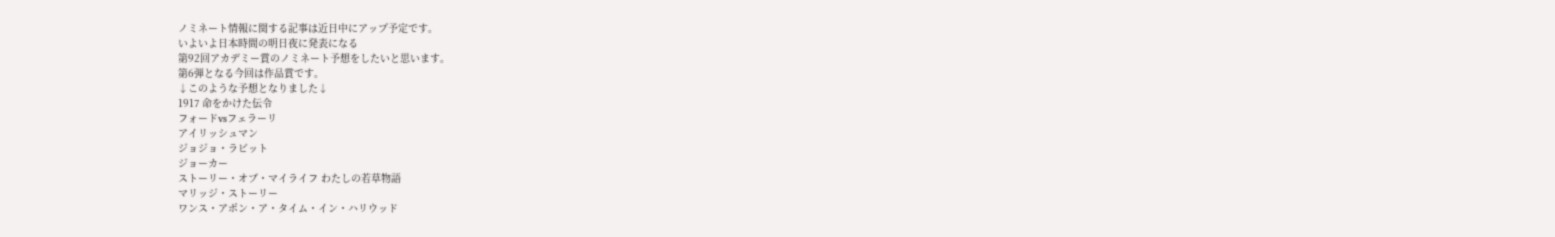ノミネート情報に関する記事は近日中にアップ予定です。
いよいよ日本時間の明日夜に発表になる
第92回アカデミー賞のノミネート予想をしたいと思います。
第6弾となる今回は作品賞です。
↓このような予想となりました↓
1917 命をかけた伝令
フォードvsフェラーリ
アイリッシュマン
ジョジョ・ラビット
ジョーカー
ストーリー・オブ・マイライフ わたしの若草物語
マリッジ・ストーリー
ワンス・アポン・ア・タイム・イン・ハリウッド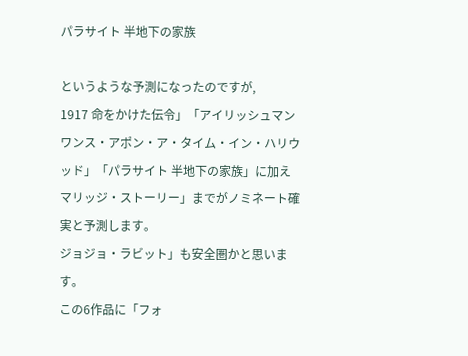パラサイト 半地下の家族

というような予測になったのですが,
1917 命をかけた伝令」「アイリッシュマン
ワンス・アポン・ア・タイム・イン・ハリウッド」「パラサイト 半地下の家族」に加え
マリッジ・ストーリー」までがノミネート確実と予測します。
ジョジョ・ラビット」も安全圏かと思います。
この6作品に「フォ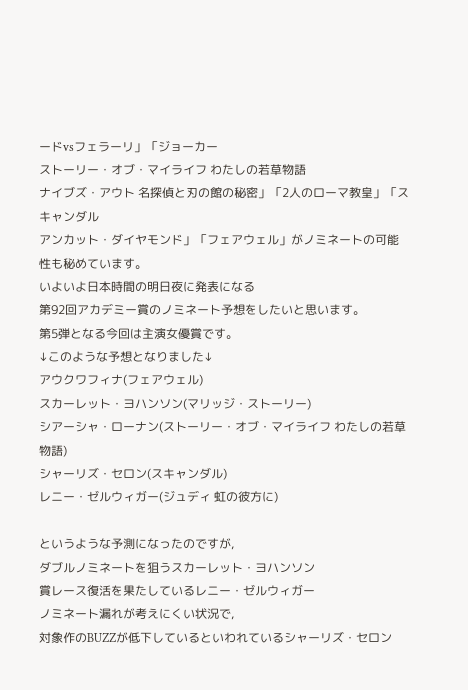ードvsフェラーリ」「ジョーカー
ストーリー・オブ・マイライフ わたしの若草物語
ナイブズ・アウト 名探偵と刃の館の秘密」「2人のローマ教皇」「スキャンダル
アンカット・ダイヤモンド」「フェアウェル」がノミネートの可能性も秘めています。
いよいよ日本時間の明日夜に発表になる
第92回アカデミー賞のノミネート予想をしたいと思います。
第5弾となる今回は主演女優賞です。
↓このような予想となりました↓
アウクワフィナ(フェアウェル)
スカーレット・ヨハンソン(マリッジ・ストーリー)
シアーシャ・ローナン(ストーリー・オブ・マイライフ わたしの若草物語)
シャーリズ・セロン(スキャンダル)
レニー・ゼルウィガー(ジュディ 虹の彼方に)

というような予測になったのですが,
ダブルノミネートを狙うスカーレット・ヨハンソン
賞レース復活を果たしているレニー・ゼルウィガー
ノミネート漏れが考えにくい状況で,
対象作のBUZZが低下しているといわれているシャーリズ・セロン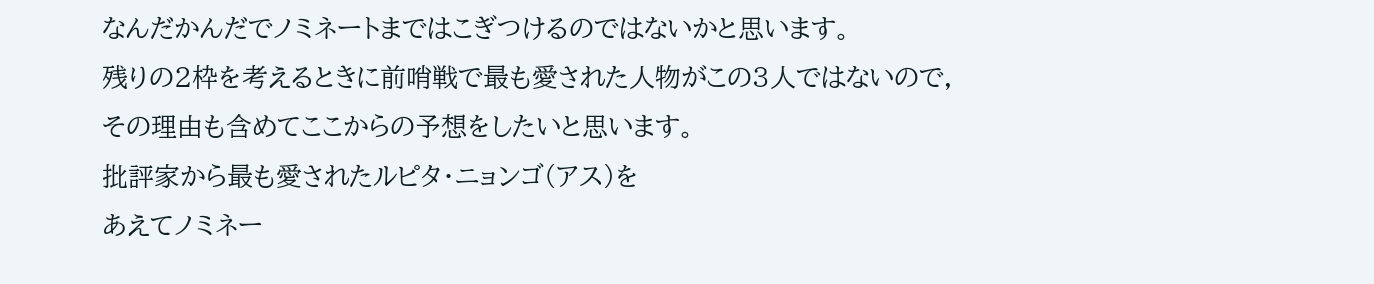なんだかんだでノミネートまではこぎつけるのではないかと思います。
残りの2枠を考えるときに前哨戦で最も愛された人物がこの3人ではないので,
その理由も含めてここからの予想をしたいと思います。
批評家から最も愛されたルピタ・ニョンゴ(アス)を
あえてノミネー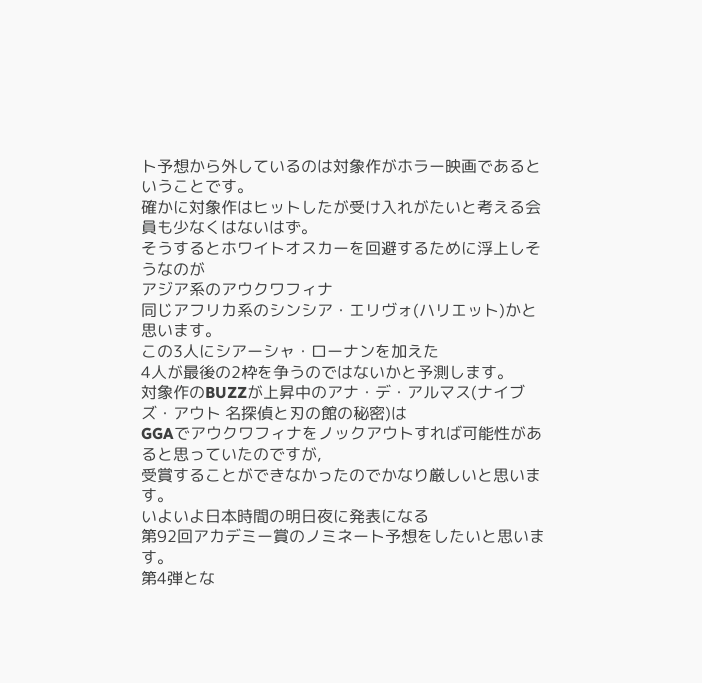ト予想から外しているのは対象作がホラー映画であるということです。
確かに対象作はヒットしたが受け入れがたいと考える会員も少なくはないはず。
そうするとホワイトオスカーを回避するために浮上しそうなのが
アジア系のアウクワフィナ
同じアフリカ系のシンシア・エリヴォ(ハリエット)かと思います。
この3人にシアーシャ・ローナンを加えた
4人が最後の2枠を争うのではないかと予測します。
対象作のBUZZが上昇中のアナ・デ・アルマス(ナイブズ・アウト 名探偵と刃の館の秘密)は
GGAでアウクワフィナをノックアウトすれば可能性があると思っていたのですが,
受賞することができなかったのでかなり厳しいと思います。
いよいよ日本時間の明日夜に発表になる
第92回アカデミー賞のノミネート予想をしたいと思います。
第4弾とな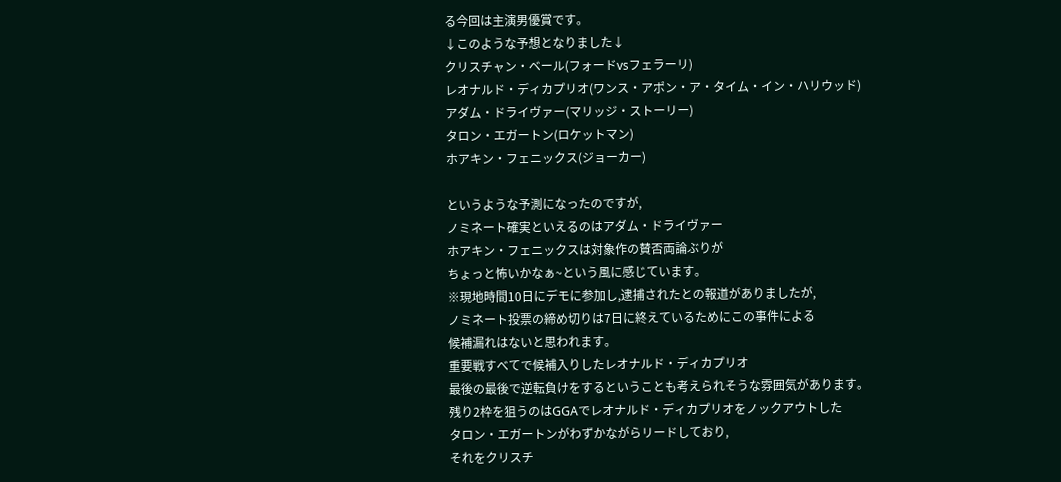る今回は主演男優賞です。
↓このような予想となりました↓
クリスチャン・ベール(フォードvsフェラーリ)
レオナルド・ディカプリオ(ワンス・アポン・ア・タイム・イン・ハリウッド)
アダム・ドライヴァー(マリッジ・ストーリー)
タロン・エガートン(ロケットマン)
ホアキン・フェニックス(ジョーカー)

というような予測になったのですが,
ノミネート確実といえるのはアダム・ドライヴァー
ホアキン・フェニックスは対象作の賛否両論ぶりが
ちょっと怖いかなぁ~という風に感じています。
※現地時間10日にデモに参加し,逮捕されたとの報道がありましたが,
ノミネート投票の締め切りは7日に終えているためにこの事件による
候補漏れはないと思われます。
重要戦すべてで候補入りしたレオナルド・ディカプリオ
最後の最後で逆転負けをするということも考えられそうな雰囲気があります。
残り2枠を狙うのはGGAでレオナルド・ディカプリオをノックアウトした
タロン・エガートンがわずかながらリードしており,
それをクリスチ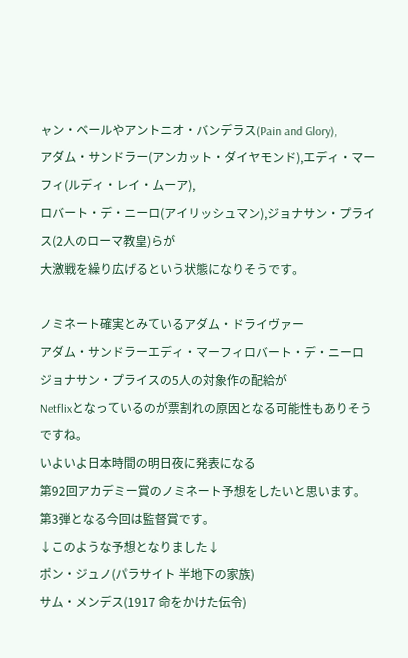ャン・ベールやアントニオ・バンデラス(Pain and Glory),
アダム・サンドラー(アンカット・ダイヤモンド),エディ・マーフィ(ルディ・レイ・ムーア),
ロバート・デ・ニーロ(アイリッシュマン),ジョナサン・プライス(2人のローマ教皇)らが
大激戦を繰り広げるという状態になりそうです。

ノミネート確実とみているアダム・ドライヴァー
アダム・サンドラーエディ・マーフィロバート・デ・ニーロ
ジョナサン・プライスの5人の対象作の配給が
Netflixとなっているのが票割れの原因となる可能性もありそうですね。
いよいよ日本時間の明日夜に発表になる
第92回アカデミー賞のノミネート予想をしたいと思います。
第3弾となる今回は監督賞です。
↓このような予想となりました↓
ポン・ジュノ(パラサイト 半地下の家族)
サム・メンデス(1917 命をかけた伝令)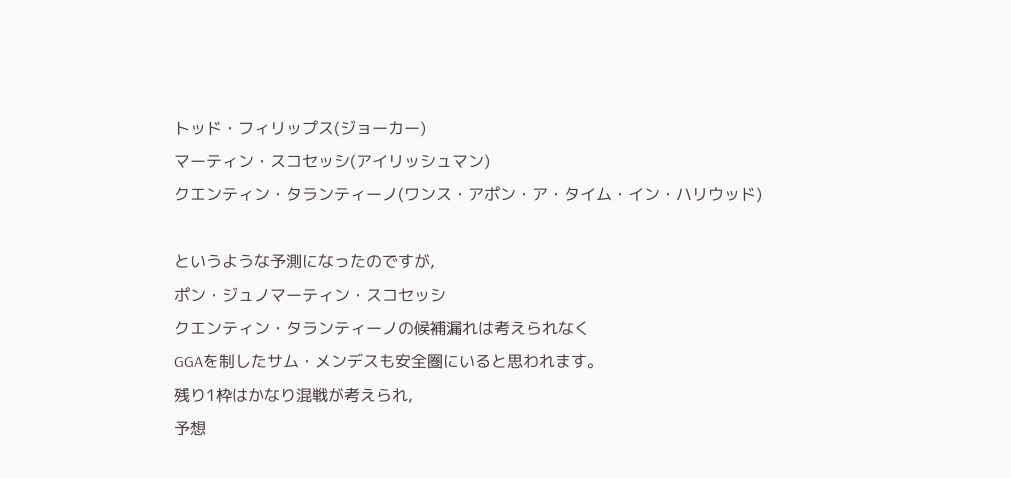トッド・フィリップス(ジョーカー)
マーティン・スコセッシ(アイリッシュマン)
クエンティン・タランティーノ(ワンス・アポン・ア・タイム・イン・ハリウッド)

というような予測になったのですが,
ポン・ジュノマーティン・スコセッシ
クエンティン・タランティーノの候補漏れは考えられなく
GGAを制したサム・メンデスも安全圏にいると思われます。
残り1枠はかなり混戦が考えられ,
予想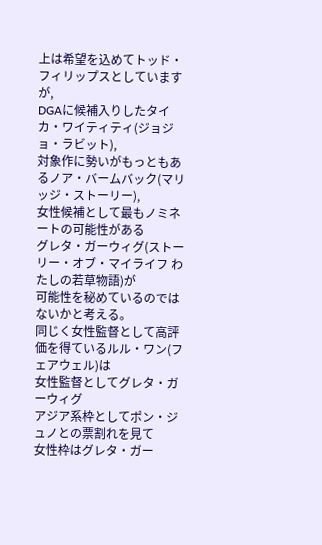上は希望を込めてトッド・フィリップスとしていますが,
DGAに候補入りしたタイカ・ワイティティ(ジョジョ・ラビット),
対象作に勢いがもっともあるノア・バームバック(マリッジ・ストーリー),
女性候補として最もノミネートの可能性がある
グレタ・ガーウィグ(ストーリー・オブ・マイライフ わたしの若草物語)が
可能性を秘めているのではないかと考える。
同じく女性監督として高評価を得ているルル・ワン(フェアウェル)は
女性監督としてグレタ・ガーウィグ
アジア系枠としてポン・ジュノとの票割れを見て
女性枠はグレタ・ガー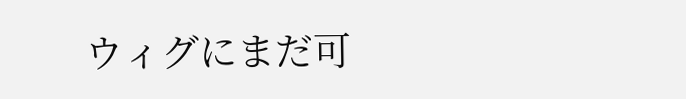ウィグにまだ可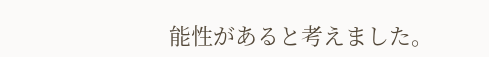能性があると考えました。